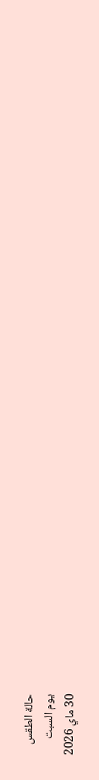حالة الطقس
يوم السبت
30 ماي 2026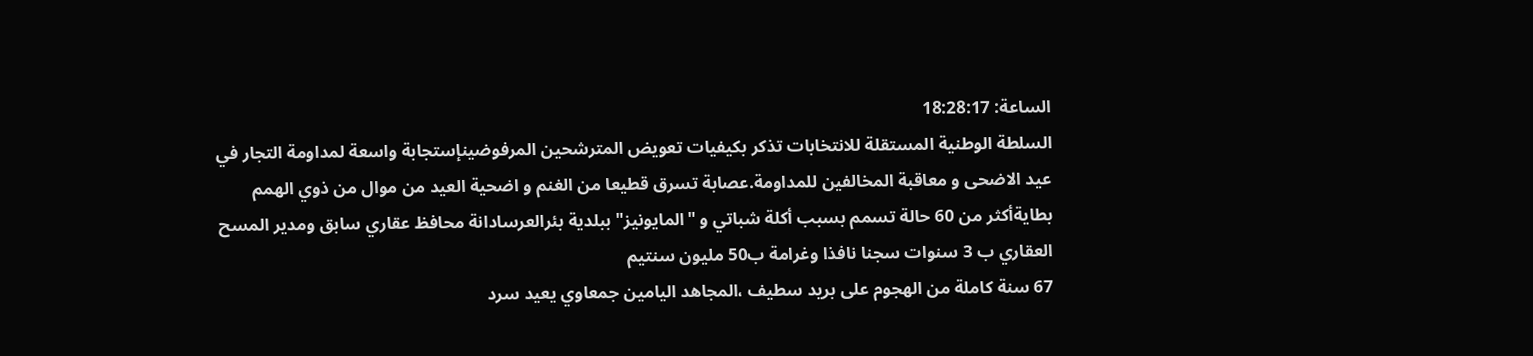الساعة: 18:28:17
السلطة الوطنية المستقلة للانتخابات تذكر بكيفيات تعويض المترشحين المرفوضينإستجابة واسعة لمداومة التجار في عيد الاضحى و معاقبة المخالفين للمداومة.عصابة تسرق قطيعا من الغنم و اضحية العيد من موال من ذوي الهمم بطايةأكثر من 60 حالة تسمم بسبب أكلة شباتي و "المايونيز" ببلدية بئرالعرسادانة محافظ عقاري سابق ومدير المسح العقاري ب 3 سنوات سجنا نافذا وغرامة ب50 مليون سنتيم
67 سنة كاملة من الهجوم على بريد سطيف ،المجاهد اليامين جمعاوي يعيد سرد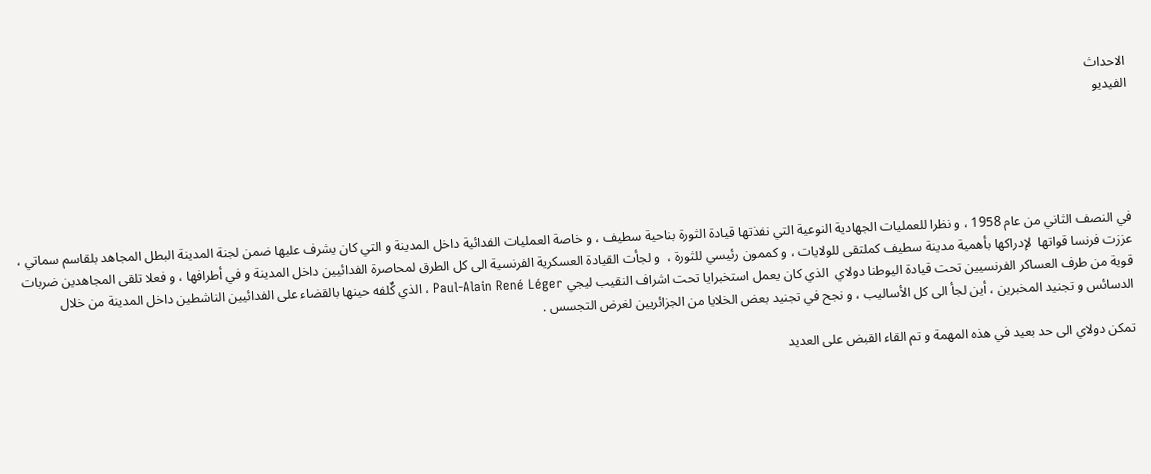الاحداث
الفيديو





في النصف الثاني من عام 1958 ، و نظرا للعمليات الجهادية النوعية التي نفذتها قيادة الثورة بناحية سطيف ، و خاصة العمليات الفدائية داخل المدينة و التي كان يشرف عليها ضمن لجنة المدينة البطل المجاهد بلقاسم سماتي ، عززت فرنسا قواتها  لإدراكها بأهمية مدينة سطيف كملتقى للولايات ، و كممون رئيسي للثورة ،  و لجأت القيادة العسكرية الفرنسية الى كل الطرق لمحاصرة الفدائيين داخل المدينة و في أطرافها ، و فعلا تلقى المجاهدين ضربات قوية من طرف العساكر الفرنسيين تحت قيادة اليوطنا دولاي  الذي كان يعمل استخبرايا تحت اشراف النقيب ليجي Paul-Alain René Léger ، الذي كٌلفه حينها بالقضاء على الفدائيين الناشطين داخل المدينة من خلال الدسائس و تجنيد المخبرين ، أين لجأ الى كل الأساليب ، و نجح في تجنيد بعض الخلايا من الجزائريين لغرض التجسس .

تمكن دولاي الى حد بعيد في هذه المهمة و تم القاء القبض على العديد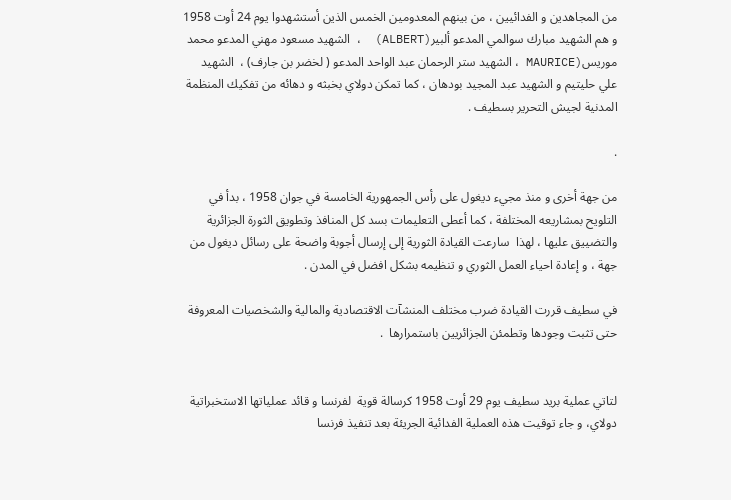من المجاهدين و الفدائيين ، من بينهم المعدومين الخمس الذين أستشهدوا يوم 24 أوت 1958 و هم الشهيد مبارك سوالمي المدعو ألبير(ALBERT)  ،  الشهيد مسعود مهني المدعو محمد موريس(MAURICE ، الشهيد ستر الرحمان عبد الواحد المدعو ( لخضر بن جارف) ،  الشهيد علي حليتيم و الشهيد عبد المجيد بودهان ، كما تمكن دولاي بخبثه و دهائه من تفكيك المنظمة المدنية لجيش التحرير بسطيف .

.

من جهة أخرى و منذ مجيء ديغول على رأس الجمهورية الخامسة في جوان 1958 ، بدأ في التلويح بمشاريعه المختلفة ، كما أعطى التعليمات بسد كل المنافذ وتطويق الثورة الجزائرية والتضييق عليها ، لهذا  سارعت القيادة الثورية إلى إرسال أجوبة واضحة على رسائل ديغول من جهة ، و إعادة احياء العمل الثوري و تنظيمه بشكل افضل في المدن .

في سطيف قررت القيادة ضرب مختلف المنشآت الاقتصادية والمالية والشخصيات المعروفة حتى تثبت وجودها وتطمئن الجزائريين باستمرارها  .


لتاتي عملية بريد سطيف يوم 29 أوت 1958 كرسالة قوية  لفرنسا و قائد عملياتها الاستخبراتية دولاي، و جاء توقيت هذه العملية الفدائية الجريئة بعد تنفيذ فرنسا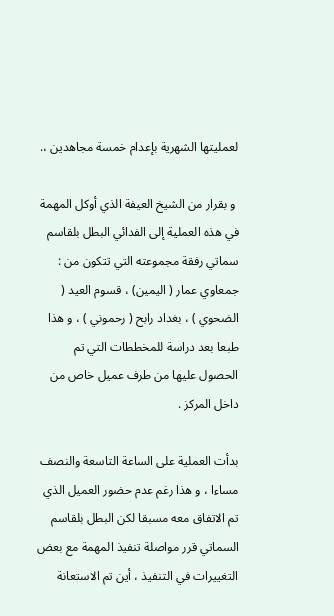لعمليتها الشهرية بإعدام خمسة مجاهدين ،.

 و بقرار من الشيخ العيفة الذي أوكل المهمة في هذه العملية إلى الفدائي البطل بلقاسم سماتي رفقة مجموعته التي تتكون من : جمعاوي عمار ( اليمين) ، قسوم العيد ( الضحوي ) ، بغداد رابح ( رحموني ) ، و هذا طبعا بعد دراسة للمخططات التي تم الحصول عليها من طرف عميل خاص من داخل المركز .

بدأت العملية على الساعة التاسعة والنصف مساءا ، و هذا رغم عدم حضور العميل الذي تم الاتفاق معه مسبقا لكن البطل بلقاسم السماتي قرر مواصلة تنفيذ المهمة مع بعض التغييرات في التنفيذ ، أين تم الاستعانة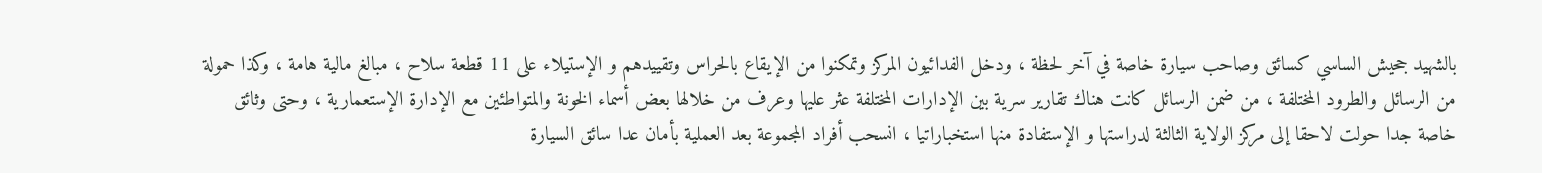بالشهيد جحيش الساسي كسائق وصاحب سيارة خاصة في آخر لحظة ، ودخل الفدائيون المركز وتمكنوا من الإيقاع بالحراس وتقييدهم و الإستيلاء على 11 قطعة سلاح ، مبالغ مالية هامة ، وكذا حمولة من الرسائل والطرود المختلفة ، من ضمن الرسائل كانت هناك تقارير سرية بين الإدارات المختلفة عثر عليها وعرف من خلالها بعض أسماء الخونة والمتواطئين مع الإدارة الإستعمارية ، وحتى وثائق خاصة جدا حولت لاحقا إلى مركز الولاية الثالثة لدراستها و الإستفادة منها استخباراتيا ، انسحب أفراد المجموعة بعد العملية بأمان عدا سائق السيارة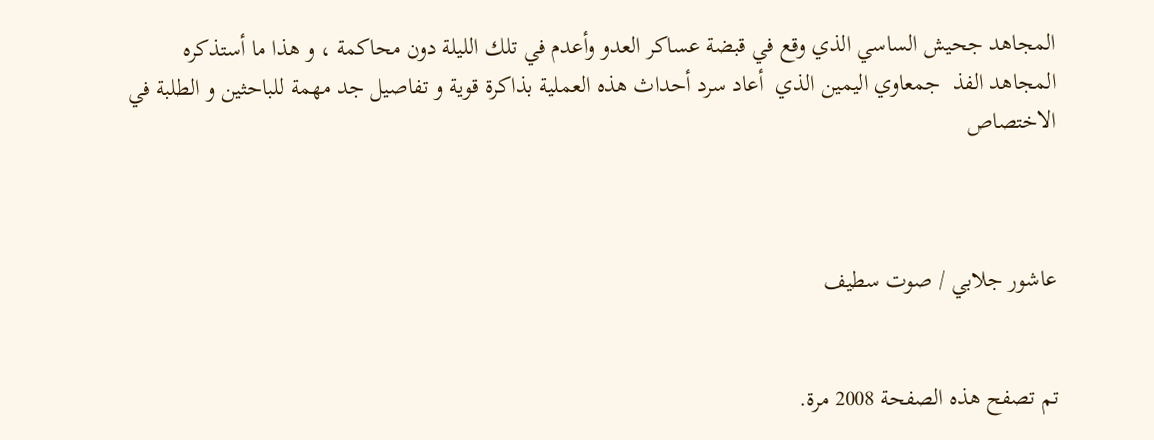المجاهد جحيش الساسي الذي وقع في قبضة عساكر العدو وأعدم في تلك الليلة دون محاكمة ، و هذا ما أستذكره المجاهد الفذ  جمعاوي اليمين الذي  أعاد سرد أحداث هذه العملية بذاكرة قوية و تفاصيل جد مهمة للباحثين و الطلبة في الاختصاص



عاشور جلابي / صوت سطيف


تم تصفح هذه الصفحة 2008 مرة.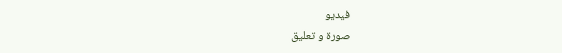فيديو
صورة و تعليق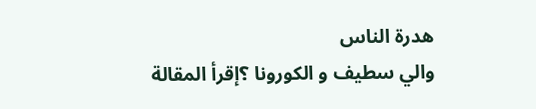هدرة الناس
والي سطيف و الكورونا ؟إقرأ المقالة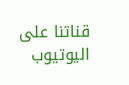قناتنا على اليوتيوب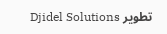تطوير Djidel Solutions